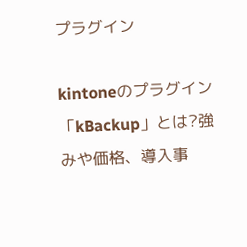プラグイン

kintoneのプラグイン「kBackup」とは?強みや価格、導入事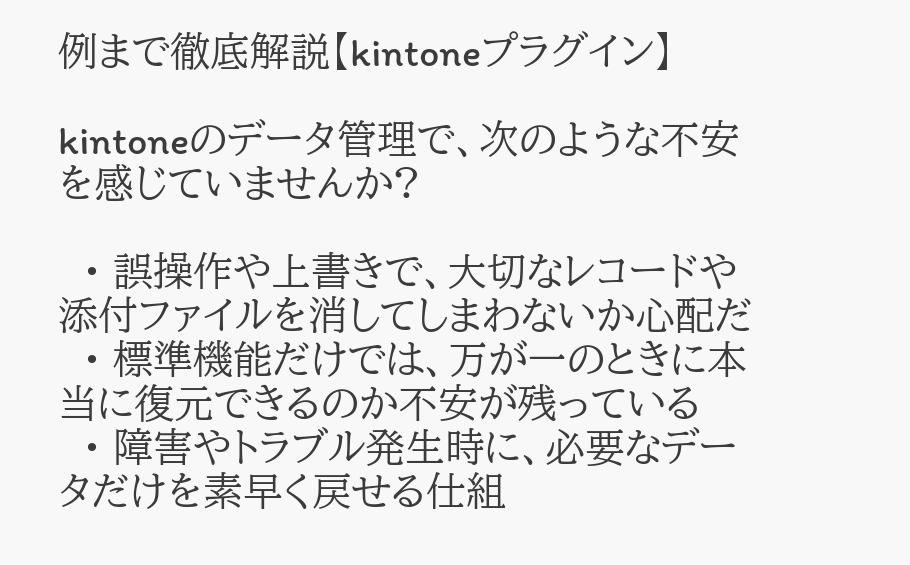例まで徹底解説【kintoneプラグイン】

kintoneのデータ管理で、次のような不安を感じていませんか?

  • 誤操作や上書きで、大切なレコードや添付ファイルを消してしまわないか心配だ
  • 標準機能だけでは、万が一のときに本当に復元できるのか不安が残っている
  • 障害やトラブル発生時に、必要なデータだけを素早く戻せる仕組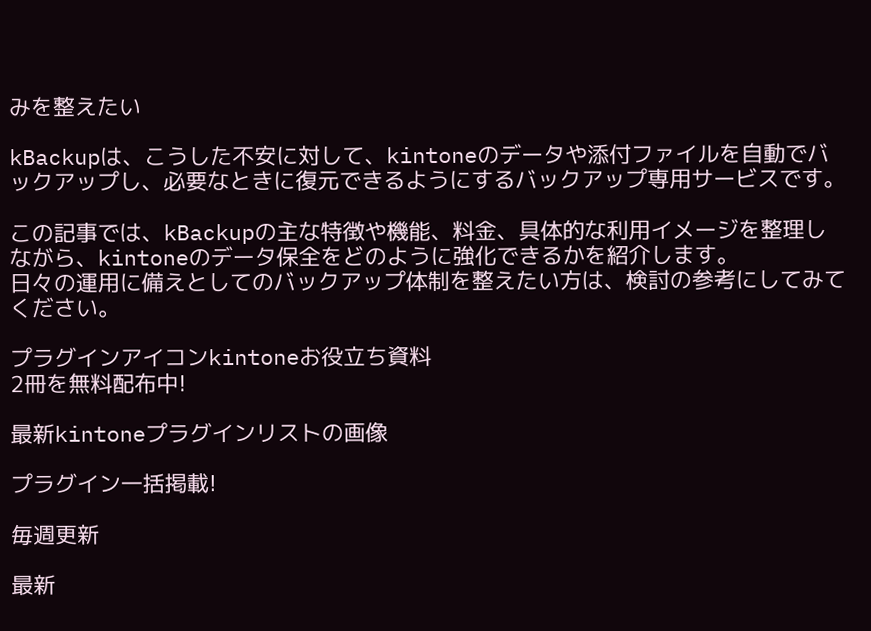みを整えたい

kBackupは、こうした不安に対して、kintoneのデータや添付ファイルを自動でバックアップし、必要なときに復元できるようにするバックアップ専用サービスです。

この記事では、kBackupの主な特徴や機能、料金、具体的な利用イメージを整理しながら、kintoneのデータ保全をどのように強化できるかを紹介します。
日々の運用に備えとしてのバックアップ体制を整えたい方は、検討の参考にしてみてください。

プラグインアイコンkintoneお役立ち資料
2冊を無料配布中!

最新kintoneプラグインリストの画像

プラグイン一括掲載!

毎週更新

最新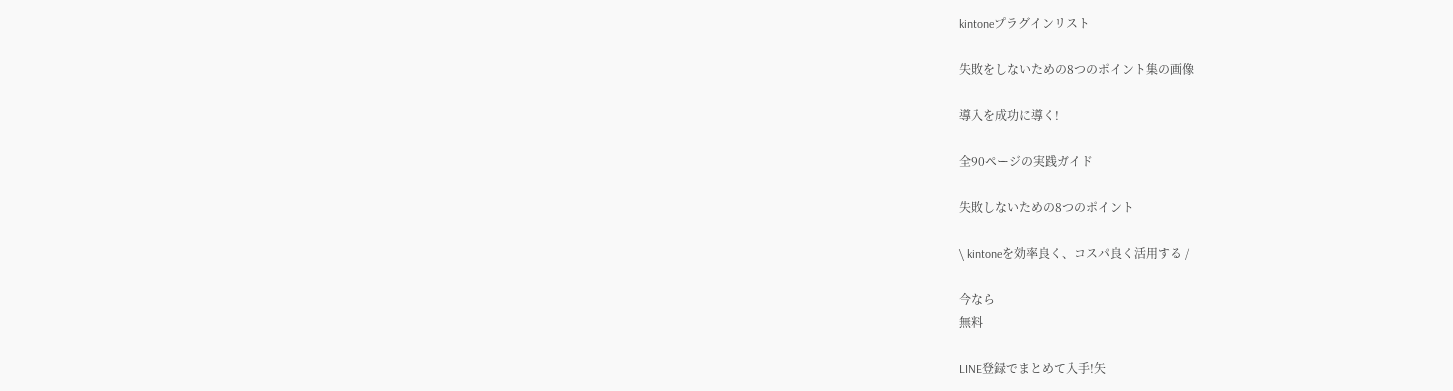kintoneプラグインリスト

失敗をしないための8つのポイント集の画像

導入を成功に導く!

全90ページの実践ガイド

失敗しないための8つのポイント

\ kintoneを効率良く、コスパ良く活用する /

今なら
無料

LINE登録でまとめて入手!矢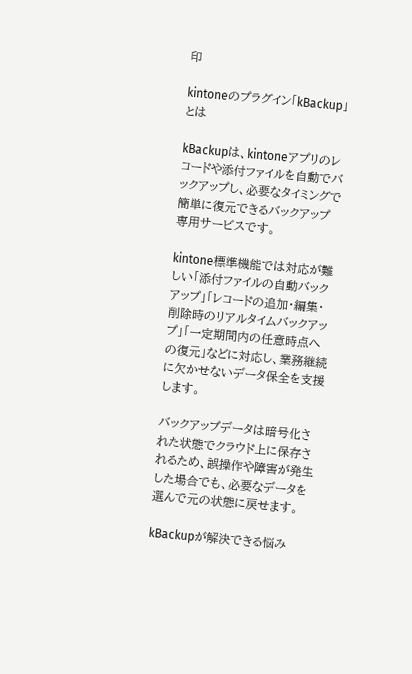印

kintoneのプラグイン「kBackup」とは

kBackupは、kintoneアプリのレコードや添付ファイルを自動でバックアップし、必要なタイミングで簡単に復元できるバックアップ専用サービスです。

kintone標準機能では対応が難しい「添付ファイルの自動バックアップ」「レコードの追加・編集・削除時のリアルタイムバックアップ」「一定期間内の任意時点への復元」などに対応し、業務継続に欠かせないデータ保全を支援します。

バックアップデータは暗号化された状態でクラウド上に保存されるため、誤操作や障害が発生した場合でも、必要なデータを選んで元の状態に戻せます。

kBackupが解決できる悩み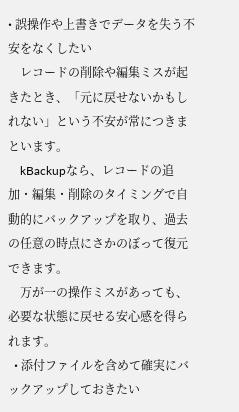• 誤操作や上書きでデータを失う不安をなくしたい
    レコードの削除や編集ミスが起きたとき、「元に戻せないかもしれない」という不安が常につきまといます。
    kBackupなら、レコードの追加・編集・削除のタイミングで自動的にバックアップを取り、過去の任意の時点にさかのぼって復元できます。
    万が一の操作ミスがあっても、必要な状態に戻せる安心感を得られます。
  • 添付ファイルを含めて確実にバックアップしておきたい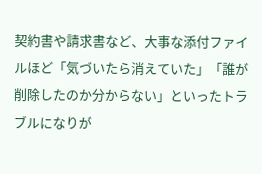契約書や請求書など、大事な添付ファイルほど「気づいたら消えていた」「誰が削除したのか分からない」といったトラブルになりが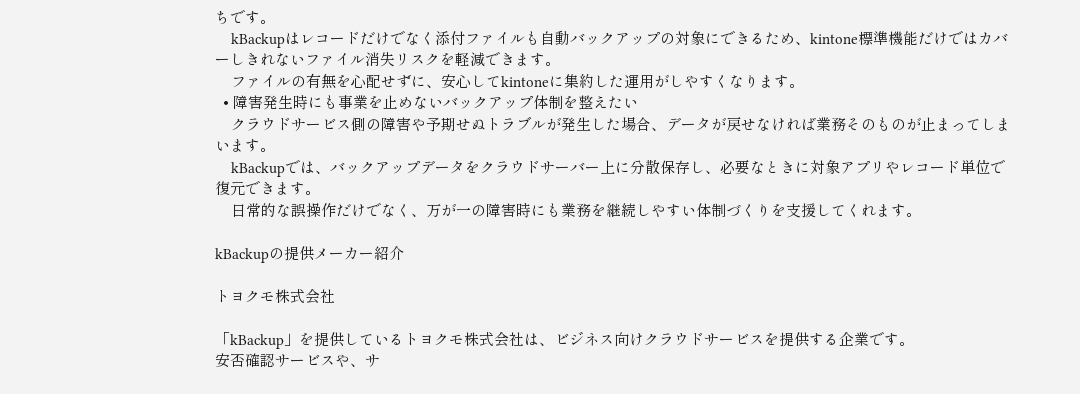ちです。
    kBackupはレコードだけでなく添付ファイルも自動バックアップの対象にできるため、kintone標準機能だけではカバーしきれないファイル消失リスクを軽減できます。
    ファイルの有無を心配せずに、安心してkintoneに集約した運用がしやすくなります。
  • 障害発生時にも事業を止めないバックアップ体制を整えたい
    クラウドサービス側の障害や予期せぬトラブルが発生した場合、データが戻せなければ業務そのものが止まってしまいます。
    kBackupでは、バックアップデータをクラウドサーバー上に分散保存し、必要なときに対象アプリやレコード単位で復元できます。
    日常的な誤操作だけでなく、万が一の障害時にも業務を継続しやすい体制づくりを支援してくれます。

kBackupの提供メーカー紹介

トヨクモ株式会社

「kBackup」を提供しているトヨクモ株式会社は、ビジネス向けクラウドサービスを提供する企業です。
安否確認サービスや、サ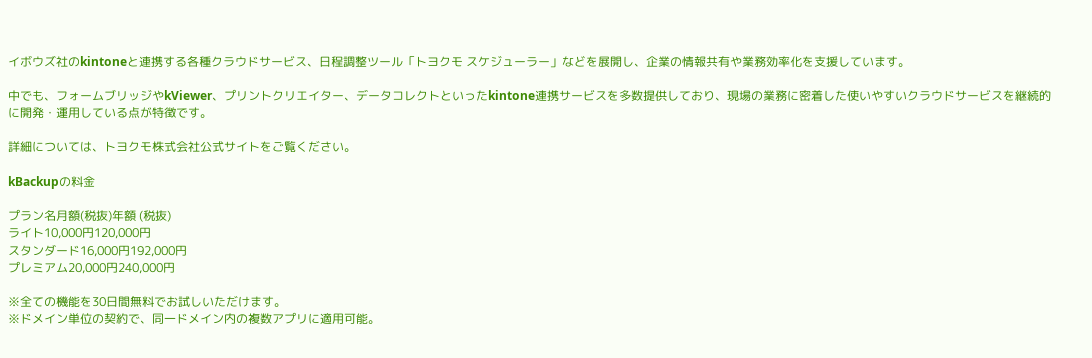イボウズ社のkintoneと連携する各種クラウドサービス、日程調整ツール「トヨクモ スケジューラー」などを展開し、企業の情報共有や業務効率化を支援しています。

中でも、フォームブリッジやkViewer、プリントクリエイター、データコレクトといったkintone連携サービスを多数提供しており、現場の業務に密着した使いやすいクラウドサービスを継続的に開発・運用している点が特徴です。

詳細については、トヨクモ株式会社公式サイトをご覧ください。

kBackupの料金

プラン名月額(税抜)年額 (税抜)
ライト10,000円120,000円
スタンダード16,000円192,000円
プレミアム20,000円240,000円

※全ての機能を30日間無料でお試しいただけます。
※ドメイン単位の契約で、同一ドメイン内の複数アプリに適用可能。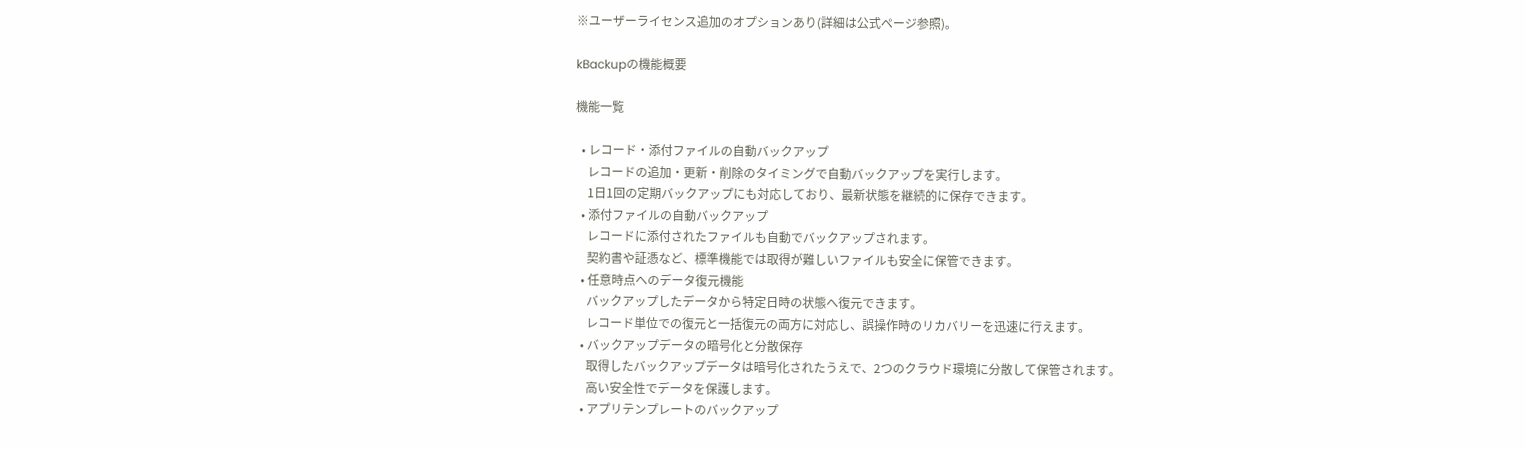※ユーザーライセンス追加のオプションあり(詳細は公式ページ参照)。

kBackupの機能概要

機能一覧

  • レコード・添付ファイルの自動バックアップ
    レコードの追加・更新・削除のタイミングで自動バックアップを実行します。
    1日1回の定期バックアップにも対応しており、最新状態を継続的に保存できます。
  • 添付ファイルの自動バックアップ
    レコードに添付されたファイルも自動でバックアップされます。
    契約書や証憑など、標準機能では取得が難しいファイルも安全に保管できます。
  • 任意時点へのデータ復元機能
    バックアップしたデータから特定日時の状態へ復元できます。
    レコード単位での復元と一括復元の両方に対応し、誤操作時のリカバリーを迅速に行えます。
  • バックアップデータの暗号化と分散保存
    取得したバックアップデータは暗号化されたうえで、2つのクラウド環境に分散して保管されます。
    高い安全性でデータを保護します。
  • アプリテンプレートのバックアップ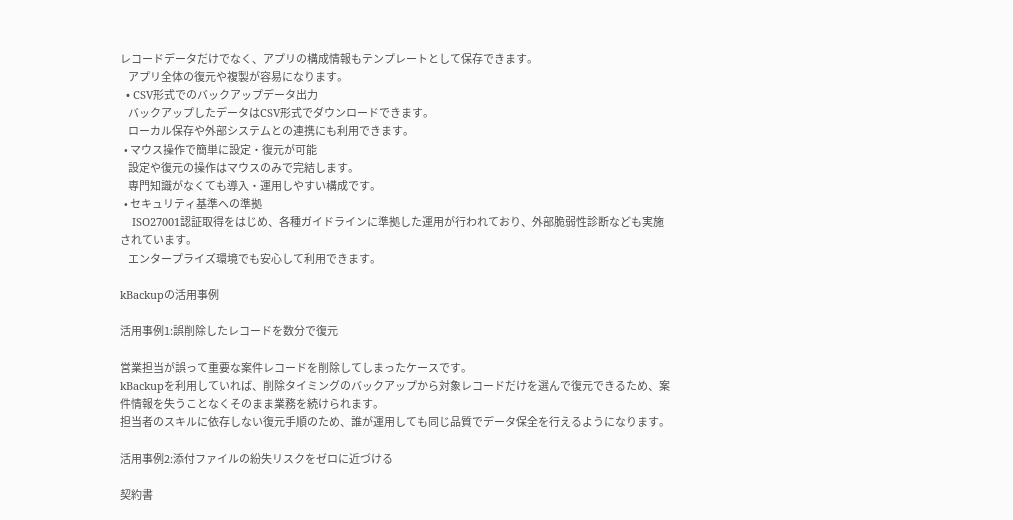レコードデータだけでなく、アプリの構成情報もテンプレートとして保存できます。
    アプリ全体の復元や複製が容易になります。
  • CSV形式でのバックアップデータ出力
    バックアップしたデータはCSV形式でダウンロードできます。
    ローカル保存や外部システムとの連携にも利用できます。
  • マウス操作で簡単に設定・復元が可能
    設定や復元の操作はマウスのみで完結します。
    専門知識がなくても導入・運用しやすい構成です。
  • セキュリティ基準への準拠
    ISO27001認証取得をはじめ、各種ガイドラインに準拠した運用が行われており、外部脆弱性診断なども実施されています。
    エンタープライズ環境でも安心して利用できます。

kBackupの活用事例

活用事例1:誤削除したレコードを数分で復元

営業担当が誤って重要な案件レコードを削除してしまったケースです。
kBackupを利用していれば、削除タイミングのバックアップから対象レコードだけを選んで復元できるため、案件情報を失うことなくそのまま業務を続けられます。
担当者のスキルに依存しない復元手順のため、誰が運用しても同じ品質でデータ保全を行えるようになります。

活用事例2:添付ファイルの紛失リスクをゼロに近づける

契約書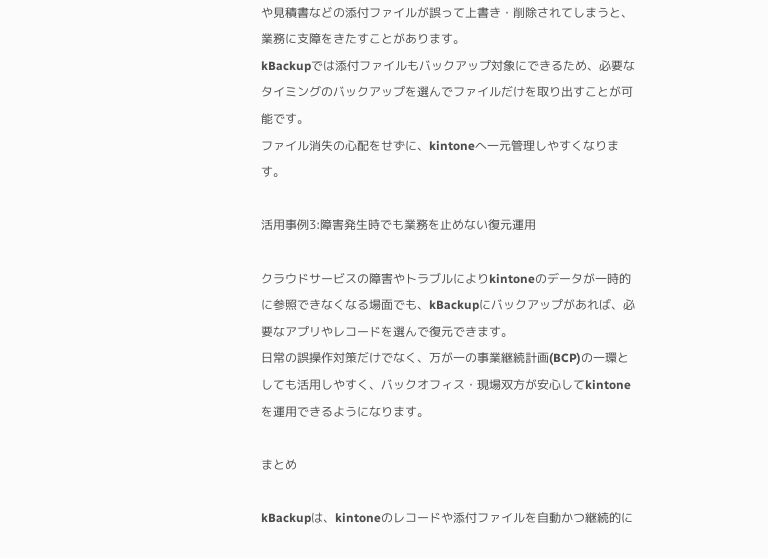や見積書などの添付ファイルが誤って上書き・削除されてしまうと、業務に支障をきたすことがあります。
kBackupでは添付ファイルもバックアップ対象にできるため、必要なタイミングのバックアップを選んでファイルだけを取り出すことが可能です。
ファイル消失の心配をせずに、kintoneへ一元管理しやすくなります。

活用事例3:障害発生時でも業務を止めない復元運用

クラウドサービスの障害やトラブルによりkintoneのデータが一時的に参照できなくなる場面でも、kBackupにバックアップがあれば、必要なアプリやレコードを選んで復元できます。
日常の誤操作対策だけでなく、万が一の事業継続計画(BCP)の一環としても活用しやすく、バックオフィス・現場双方が安心してkintoneを運用できるようになります。

まとめ

kBackupは、kintoneのレコードや添付ファイルを自動かつ継続的に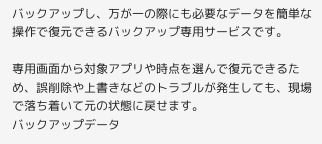バックアップし、万が一の際にも必要なデータを簡単な操作で復元できるバックアップ専用サービスです。

専用画面から対象アプリや時点を選んで復元できるため、誤削除や上書きなどのトラブルが発生しても、現場で落ち着いて元の状態に戻せます。
バックアップデータ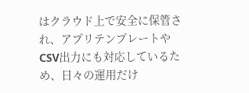はクラウド上で安全に保管され、アプリテンプレートやCSV出力にも対応しているため、日々の運用だけ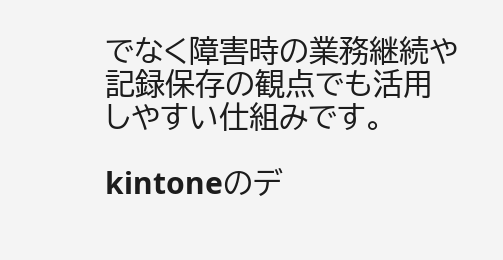でなく障害時の業務継続や記録保存の観点でも活用しやすい仕組みです。

kintoneのデ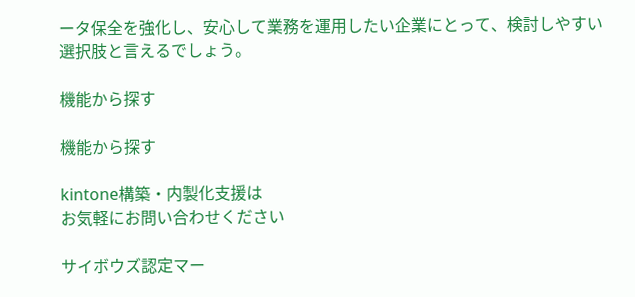ータ保全を強化し、安心して業務を運用したい企業にとって、検討しやすい選択肢と言えるでしょう。

機能から探す

機能から探す

kintone構築・内製化支援は
お気軽にお問い合わせください

サイボウズ認定マー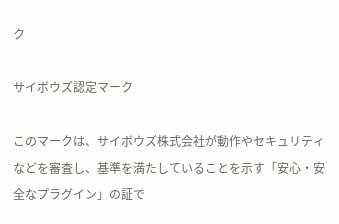ク

サイボウズ認定マーク

このマークは、サイボウズ株式会社が動作やセキュリティなどを審査し、基準を満たしていることを示す「安心・安全なプラグイン」の証で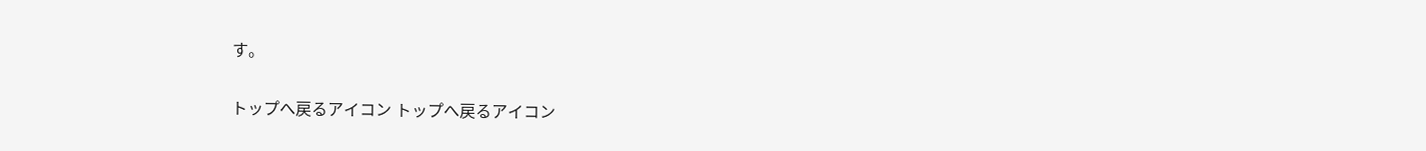す。

トップへ戻るアイコン トップへ戻るアイコン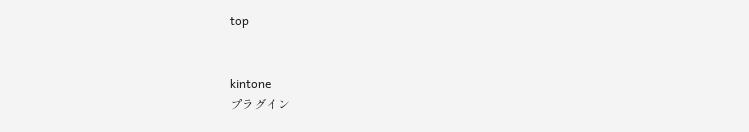top


kintone
プラグイン